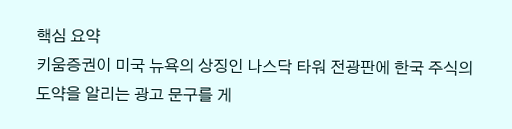핵심 요약
키움증권이 미국 뉴욕의 상징인 나스닥 타워 전광판에 한국 주식의 도약을 알리는 광고 문구를 게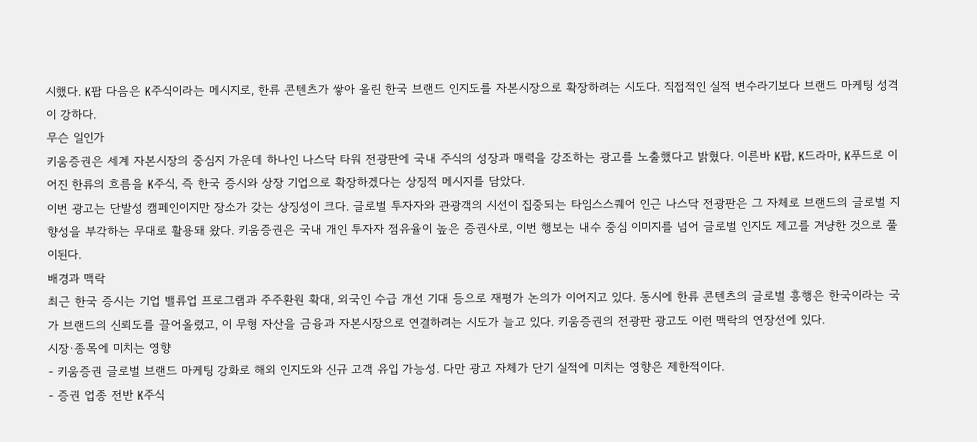시했다. K팝 다음은 K주식이라는 메시지로, 한류 콘텐츠가 쌓아 올린 한국 브랜드 인지도를 자본시장으로 확장하려는 시도다. 직접적인 실적 변수라기보다 브랜드 마케팅 성격이 강하다.
무슨 일인가
키움증권은 세계 자본시장의 중심지 가운데 하나인 나스닥 타워 전광판에 국내 주식의 성장과 매력을 강조하는 광고를 노출했다고 밝혔다. 이른바 K팝, K드라마, K푸드로 이어진 한류의 흐름을 K주식, 즉 한국 증시와 상장 기업으로 확장하겠다는 상징적 메시지를 담았다.
이번 광고는 단발성 캠페인이지만 장소가 갖는 상징성이 크다. 글로벌 투자자와 관광객의 시선이 집중되는 타임스스퀘어 인근 나스닥 전광판은 그 자체로 브랜드의 글로벌 지향성을 부각하는 무대로 활용돼 왔다. 키움증권은 국내 개인 투자자 점유율이 높은 증권사로, 이번 행보는 내수 중심 이미지를 넘어 글로벌 인지도 제고를 겨냥한 것으로 풀이된다.
배경과 맥락
최근 한국 증시는 기업 밸류업 프로그램과 주주환원 확대, 외국인 수급 개선 기대 등으로 재평가 논의가 이어지고 있다. 동시에 한류 콘텐츠의 글로벌 흥행은 한국이라는 국가 브랜드의 신뢰도를 끌어올렸고, 이 무형 자산을 금융과 자본시장으로 연결하려는 시도가 늘고 있다. 키움증권의 전광판 광고도 이런 맥락의 연장선에 있다.
시장·종목에 미치는 영향
- 키움증권 글로벌 브랜드 마케팅 강화로 해외 인지도와 신규 고객 유입 가능성. 다만 광고 자체가 단기 실적에 미치는 영향은 제한적이다.
- 증권 업종 전반 K주식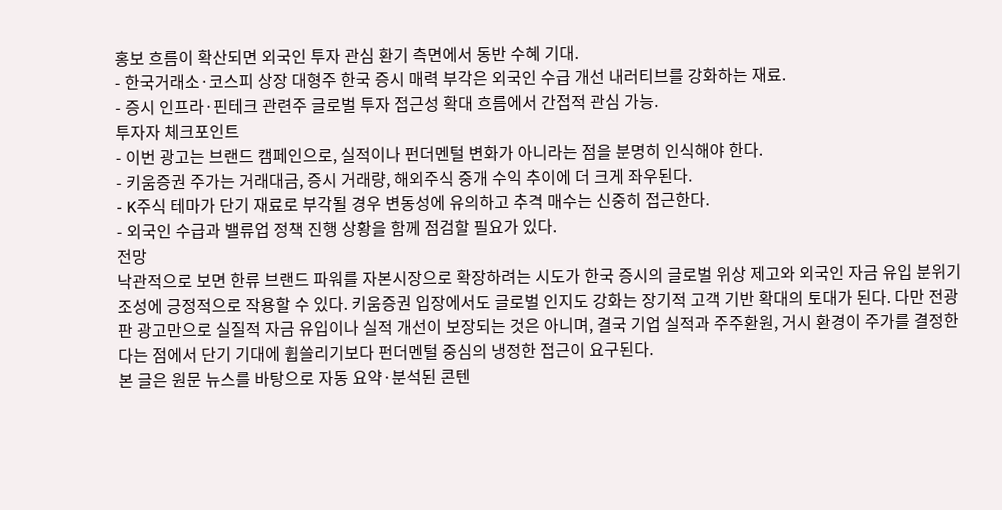홍보 흐름이 확산되면 외국인 투자 관심 환기 측면에서 동반 수혜 기대.
- 한국거래소·코스피 상장 대형주 한국 증시 매력 부각은 외국인 수급 개선 내러티브를 강화하는 재료.
- 증시 인프라·핀테크 관련주 글로벌 투자 접근성 확대 흐름에서 간접적 관심 가능.
투자자 체크포인트
- 이번 광고는 브랜드 캠페인으로, 실적이나 펀더멘털 변화가 아니라는 점을 분명히 인식해야 한다.
- 키움증권 주가는 거래대금, 증시 거래량, 해외주식 중개 수익 추이에 더 크게 좌우된다.
- K주식 테마가 단기 재료로 부각될 경우 변동성에 유의하고 추격 매수는 신중히 접근한다.
- 외국인 수급과 밸류업 정책 진행 상황을 함께 점검할 필요가 있다.
전망
낙관적으로 보면 한류 브랜드 파워를 자본시장으로 확장하려는 시도가 한국 증시의 글로벌 위상 제고와 외국인 자금 유입 분위기 조성에 긍정적으로 작용할 수 있다. 키움증권 입장에서도 글로벌 인지도 강화는 장기적 고객 기반 확대의 토대가 된다. 다만 전광판 광고만으로 실질적 자금 유입이나 실적 개선이 보장되는 것은 아니며, 결국 기업 실적과 주주환원, 거시 환경이 주가를 결정한다는 점에서 단기 기대에 휩쓸리기보다 펀더멘털 중심의 냉정한 접근이 요구된다.
본 글은 원문 뉴스를 바탕으로 자동 요약·분석된 콘텐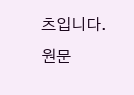츠입니다. 원문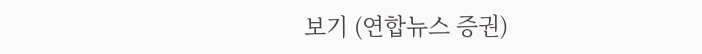보기 (연합뉴스 증권)